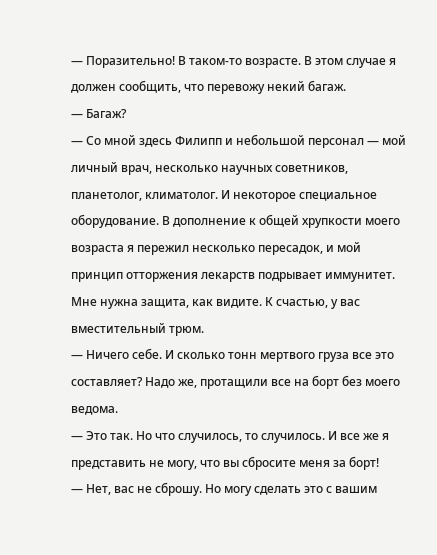— Поразительно! В таком-то возрасте. В этом случае я должен сообщить, что перевожу некий багаж.
— Багаж?
— Со мной здесь Филипп и небольшой персонал — мой личный врач, несколько научных советников, планетолог, климатолог. И некоторое специальное оборудование. В дополнение к общей хрупкости моего возраста я пережил несколько пересадок, и мой принцип отторжения лекарств подрывает иммунитет. Мне нужна защита, как видите. К счастью, у вас вместительный трюм.
— Ничего себе. И сколько тонн мертвого груза все это составляет? Надо же, протащили все на борт без моего ведома.
— Это так. Но что случилось, то случилось. И все же я представить не могу, что вы сбросите меня за борт!
— Нет, вас не сброшу. Но могу сделать это с вашим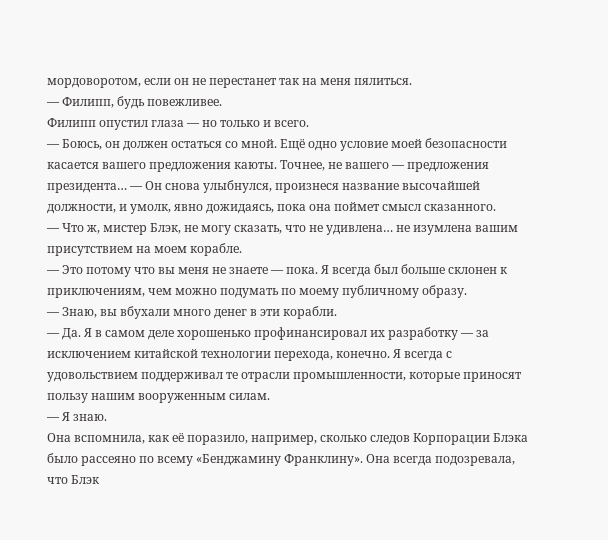мордоворотом, если он не перестанет так на меня пялиться.
— Филипп, будь повежливее.
Филипп опустил глаза — но только и всего.
— Боюсь, он должен остаться со мной. Ещё одно условие моей безопасности касается вашего предложения каюты. Точнее, не вашего — предложения президента… — Он снова улыбнулся, произнеся название высочайшей должности, и умолк, явно дожидаясь, пока она поймет смысл сказанного.
— Что ж, мистер Блэк, не могу сказать, что не удивлена… не изумлена вашим присутствием на моем корабле.
— Это потому что вы меня не знаете — пока. Я всегда был больше склонен к приключениям, чем можно подумать по моему публичному образу.
— Знаю, вы вбухали много денег в эти корабли.
— Да. Я в самом деле хорошенько профинансировал их разработку — за исключением китайской технологии перехода, конечно. Я всегда с удовольствием поддерживал те отрасли промышленности, которые приносят пользу нашим вооруженным силам.
— Я знаю.
Она вспомнила, как её поразило, например, сколько следов Корпорации Блэка было рассеяно по всему «Бенджамину Франклину». Она всегда подозревала, что Блэк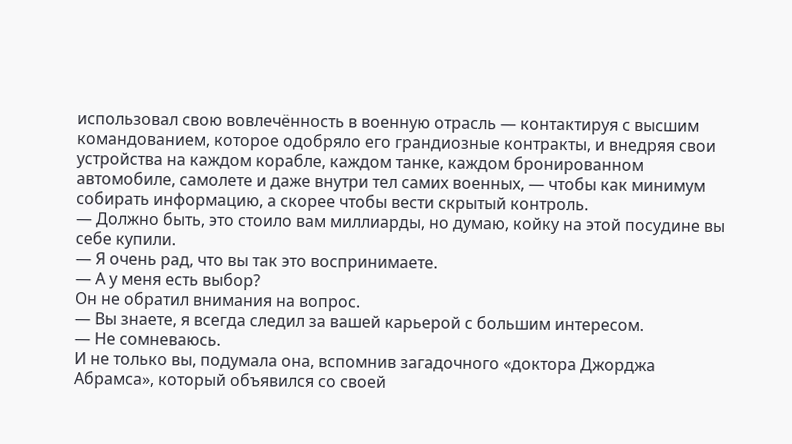использовал свою вовлечённость в военную отрасль — контактируя с высшим командованием, которое одобряло его грандиозные контракты, и внедряя свои устройства на каждом корабле, каждом танке, каждом бронированном автомобиле, самолете и даже внутри тел самих военных, — чтобы как минимум собирать информацию, а скорее чтобы вести скрытый контроль.
— Должно быть, это стоило вам миллиарды, но думаю, койку на этой посудине вы себе купили.
— Я очень рад, что вы так это воспринимаете.
— А у меня есть выбор?
Он не обратил внимания на вопрос.
— Вы знаете, я всегда следил за вашей карьерой с большим интересом.
— Не сомневаюсь.
И не только вы, подумала она, вспомнив загадочного «доктора Джорджа Абрамса», который объявился со своей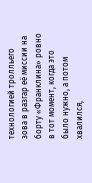технологией тролльего зова в разгар её миссии на борту «Франклина» ровно в тот момент, когда это было нужно, а потом хвалился,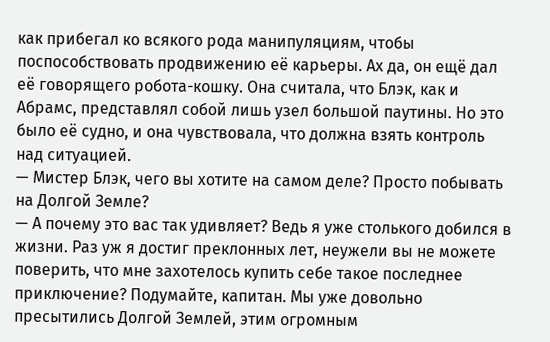как прибегал ко всякого рода манипуляциям, чтобы поспособствовать продвижению её карьеры. Ах да, он ещё дал её говорящего робота-кошку. Она считала, что Блэк, как и Абрамс, представлял собой лишь узел большой паутины. Но это было её судно, и она чувствовала, что должна взять контроль над ситуацией.
— Мистер Блэк, чего вы хотите на самом деле? Просто побывать на Долгой Земле?
— А почему это вас так удивляет? Ведь я уже столького добился в жизни. Раз уж я достиг преклонных лет, неужели вы не можете поверить, что мне захотелось купить себе такое последнее приключение? Подумайте, капитан. Мы уже довольно пресытились Долгой Землей, этим огромным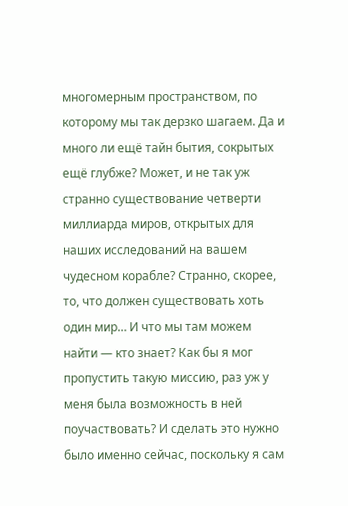многомерным пространством, по которому мы так дерзко шагаем. Да и много ли ещё тайн бытия, сокрытых ещё глубже? Может, и не так уж странно существование четверти миллиарда миров, открытых для наших исследований на вашем чудесном корабле? Странно, скорее, то, что должен существовать хоть один мир… И что мы там можем найти — кто знает? Как бы я мог пропустить такую миссию, раз уж у меня была возможность в ней поучаствовать? И сделать это нужно было именно сейчас, поскольку я сам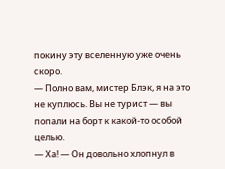покину эту вселенную уже очень скоро.
— Полно вам, мистер Блэк, я на это не куплюсь. Вы не турист — вы попали на борт к какой-то особой целью.
— Ха! — Он довольно хлопнул в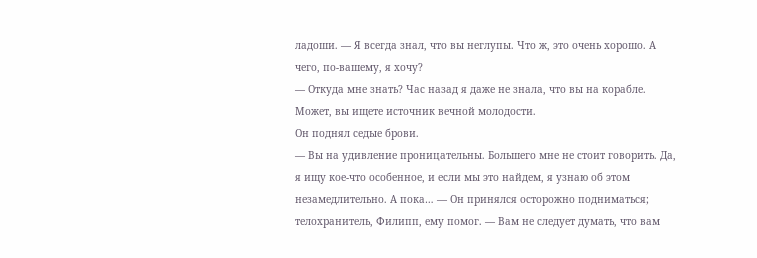ладоши. — Я всегда знал, что вы неглупы. Что ж, это очень хорошо. А чего, по-вашему, я хочу?
— Откуда мне знать? Час назад я даже не знала, что вы на корабле. Может, вы ищете источник вечной молодости.
Он поднял седые брови.
— Вы на удивление проницательны. Большего мне не стоит говорить. Да, я ищу кое-что особенное, и если мы это найдем, я узнаю об этом незамедлительно. А пока… — Он принялся осторожно подниматься; телохранитель, Филипп, ему помог. — Вам не следует думать, что вам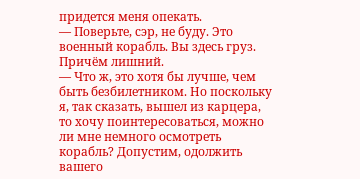придется меня опекать.
— Поверьте, сэр, не буду. Это военный корабль. Вы здесь груз. Причём лишний.
— Что ж, это хотя бы лучше, чем быть безбилетником. Но поскольку я, так сказать, вышел из карцера, то хочу поинтересоваться, можно ли мне немного осмотреть корабль? Допустим, одолжить вашего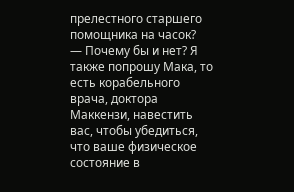прелестного старшего помощника на часок?
— Почему бы и нет? Я также попрошу Мака, то есть корабельного врача, доктора Маккензи, навестить вас, чтобы убедиться, что ваше физическое состояние в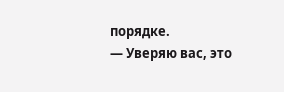порядке.
— Уверяю вас, это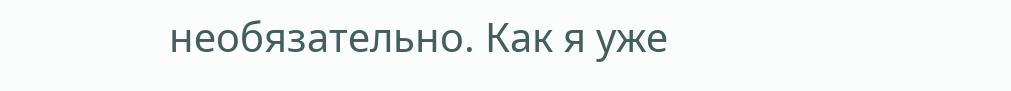необязательно. Как я уже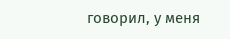говорил, у меня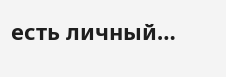есть личный…